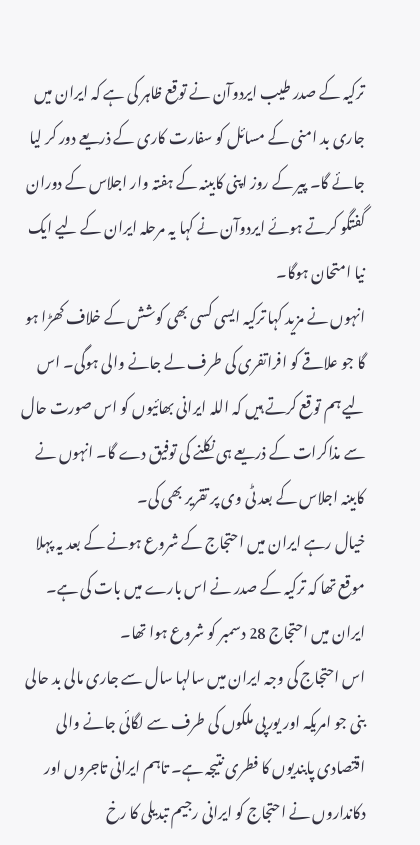ترکیہ کے صدر طیب ایردوآن نے توقع ظاہر کی ہے کہ ایران میں جاری بد امنی کے مسائل کو سفارت کاری کے ذریعے دور کر لیا جائے گا۔ پیر کے روز اپنی کابینہ کے ہفتہ وار اجلاس کے دوران گفتگو کرتے ہوئے ایردوآن نے کہا یہ مرحلہ ایران کے لیے ایک نیا امتحان ہوگا۔
انہوں نے مزید کہا ترکیہ ایسی کسی بھی کوشش کے خلاف کھڑا ہو گا جو علاقے کو افراتفری کی طرف لے جانے والی ہوگی۔ اس لیے ہم توقع کرتے ہیں کہ اللہ ایرانی بھائیوں کو اس صورت حال سے مذاکرات کے ذریعے ہی نکلنے کی توفیق دے گا۔ انہوں نے کابینہ اجلاس کے بعد ٹی وی پر تقریر بھی کی۔
خیال رہے ایران میں احتجاج کے شروع ہونے کے بعد یہ پہلا موقع تھا کہ ترکیہ کے صدر نے اس بارے میں بات کی ہے۔ ایران میں احتجاج 28 دسمبر کو شروع ہوا تھا۔
اس احتجاج کی وجہ ایران میں سالہا سال سے جاری مالی بد حالی بنی جو امریکہ اور یورپی ملکوں کی طرف سے لگائی جانے والی اقتصادی پابندیوں کا فطری نتیجہ ہے۔ تاہم ایرانی تاجروں اور دکانداروں نے احتجاج کو ایرانی رجیم تبدیلی کا رخ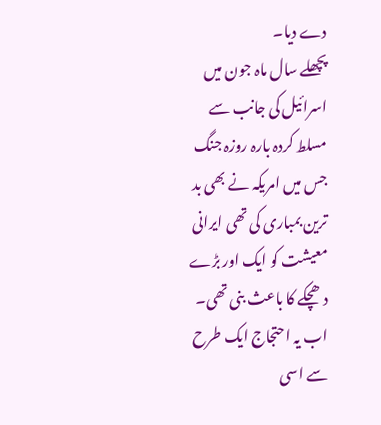دے دیا۔
پچھلے سال ماہ جون میں اسرائیل کی جانب سے مسلط کردہ بارہ روزہ جنگ جس میں امریکہ نے بھی بد ترین بمباری کی تھی ایرانی معیشت کو ایک اور بڑے دھچکے کا باعث بنی تھی۔ اب یہ احتجاج ایک طرح سے اسی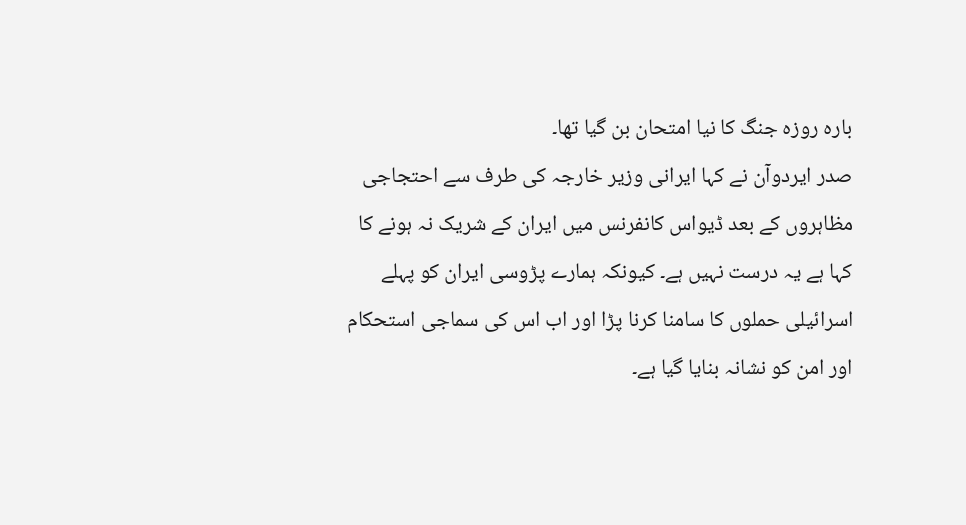بارہ روزہ جنگ کا نیا امتحان بن گیا تھا۔
صدر ایردوآن نے کہا ایرانی وزیر خارجہ کی طرف سے احتجاجی مظاہروں کے بعد ڈیواس کانفرنس میں ایران کے شریک نہ ہونے کا کہا ہے یہ درست نہیں ہے۔ کیونکہ ہمارے پڑوسی ایران کو پہلے اسرائیلی حملوں کا سامنا کرنا پڑا اور اب اس کی سماجی استحکام اور امن کو نشانہ بنایا گیا ہے۔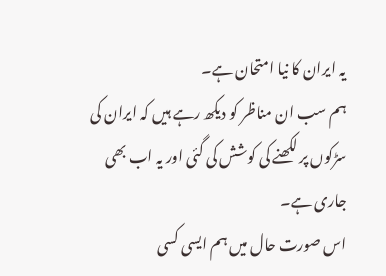یہ ایران کا نیا امتحان ہے۔
ہم سب ان مناظر کو دیکھ رہے ہیں کہ ایران کی سڑکوں پر لکھنے کی کوشش کی گئی اور یہ اب بھی جاری ہے۔
اس صورت حال میں ہم ایسی کسی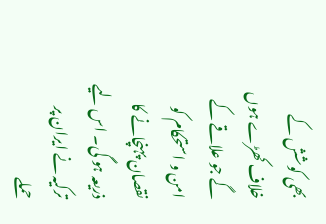بھی کوشش کے خلاف کھڑے ہوں گے جو علاقے کے امن و استحکام کو نقصان پہنچانے کا ذریعہ ہو گی۔ اس لیے ترکیہ نے ایران پر حملے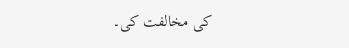کی مخالفت کی۔